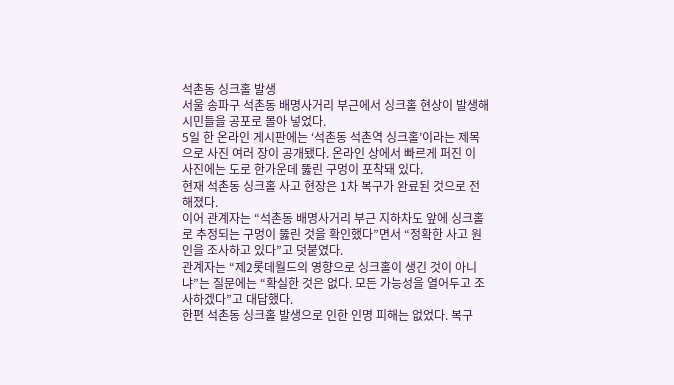석촌동 싱크홀 발생
서울 송파구 석촌동 배명사거리 부근에서 싱크홀 현상이 발생해 시민들을 공포로 몰아 넣었다.
5일 한 온라인 게시판에는 ‘석촌동 석촌역 싱크홀’이라는 제목으로 사진 여러 장이 공개됐다. 온라인 상에서 빠르게 퍼진 이 사진에는 도로 한가운데 뚫린 구멍이 포착돼 있다.
현재 석촌동 싱크홀 사고 현장은 1차 복구가 완료된 것으로 전해졌다.
이어 관계자는 “석촌동 배명사거리 부근 지하차도 앞에 싱크홀로 추정되는 구멍이 뚫린 것을 확인했다”면서 “정확한 사고 원인을 조사하고 있다”고 덧붙였다.
관계자는 “제2롯데월드의 영향으로 싱크홀이 생긴 것이 아니냐”는 질문에는 “확실한 것은 없다. 모든 가능성을 열어두고 조사하겠다”고 대답했다.
한편 석촌동 싱크홀 발생으로 인한 인명 피해는 없었다. 복구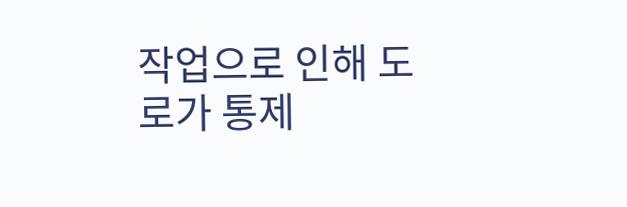작업으로 인해 도로가 통제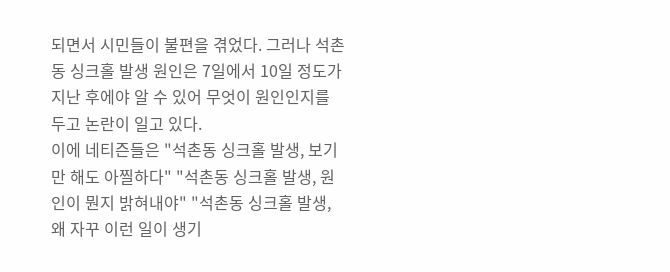되면서 시민들이 불편을 겪었다. 그러나 석촌동 싱크홀 발생 원인은 7일에서 10일 정도가 지난 후에야 알 수 있어 무엇이 원인인지를 두고 논란이 일고 있다.
이에 네티즌들은 "석촌동 싱크홀 발생, 보기만 해도 아찔하다" "석촌동 싱크홀 발생, 원인이 뭔지 밝혀내야" "석촌동 싱크홀 발생, 왜 자꾸 이런 일이 생기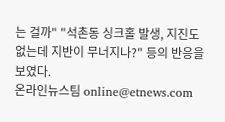는 걸까" "석촌동 싱크홀 발생, 지진도 없는데 지반이 무너지나?" 등의 반응을 보였다.
온라인뉴스팀 online@etnews.com